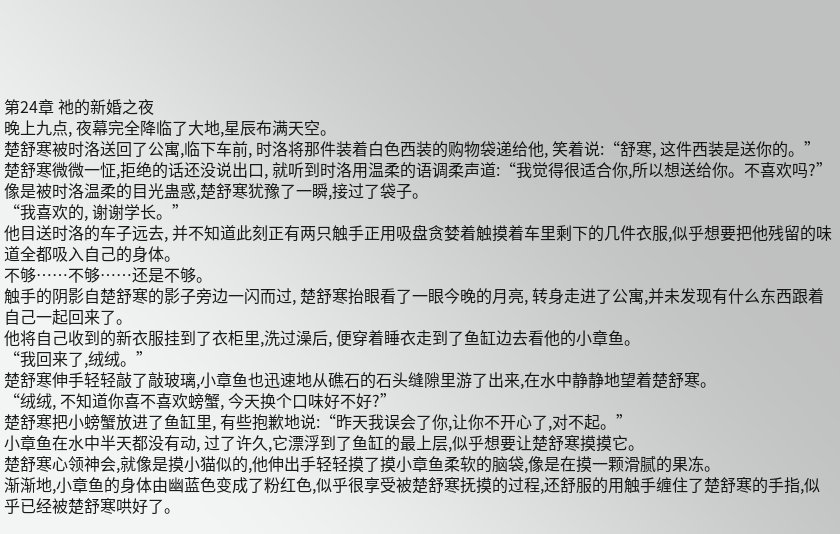第24章 祂的新婚之夜
晚上九点, 夜幕完全降临了大地,星辰布满天空。
楚舒寒被时洛送回了公寓,临下车前, 时洛将那件装着白色西装的购物袋递给他, 笑着说:“舒寒, 这件西装是送你的。”
楚舒寒微微一怔,拒绝的话还没说出口, 就听到时洛用温柔的语调柔声道:“我觉得很适合你,所以想送给你。不喜欢吗?”
像是被时洛温柔的目光蛊惑,楚舒寒犹豫了一瞬,接过了袋子。
“我喜欢的, 谢谢学长。”
他目送时洛的车子远去, 并不知道此刻正有两只触手正用吸盘贪婪着触摸着车里剩下的几件衣服,似乎想要把他残留的味道全都吸入自己的身体。
不够……不够……还是不够。
触手的阴影自楚舒寒的影子旁边一闪而过, 楚舒寒抬眼看了一眼今晚的月亮, 转身走进了公寓,并未发现有什么东西跟着自己一起回来了。
他将自己收到的新衣服挂到了衣柜里,洗过澡后, 便穿着睡衣走到了鱼缸边去看他的小章鱼。
“我回来了,绒绒。”
楚舒寒伸手轻轻敲了敲玻璃,小章鱼也迅速地从礁石的石头缝隙里游了出来,在水中静静地望着楚舒寒。
“绒绒, 不知道你喜不喜欢螃蟹, 今天换个口味好不好?”
楚舒寒把小螃蟹放进了鱼缸里, 有些抱歉地说:“昨天我误会了你,让你不开心了,对不起。”
小章鱼在水中半天都没有动, 过了许久,它漂浮到了鱼缸的最上层,似乎想要让楚舒寒摸摸它。
楚舒寒心领神会,就像是摸小猫似的,他伸出手轻轻摸了摸小章鱼柔软的脑袋,像是在摸一颗滑腻的果冻。
渐渐地,小章鱼的身体由幽蓝色变成了粉红色,似乎很享受被楚舒寒抚摸的过程,还舒服的用触手缠住了楚舒寒的手指,似乎已经被楚舒寒哄好了。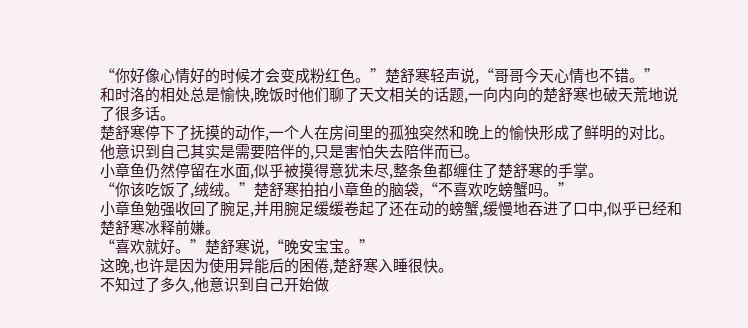“你好像心情好的时候才会变成粉红色。”楚舒寒轻声说,“哥哥今天心情也不错。”
和时洛的相处总是愉快,晚饭时他们聊了天文相关的话题,一向内向的楚舒寒也破天荒地说了很多话。
楚舒寒停下了抚摸的动作,一个人在房间里的孤独突然和晚上的愉快形成了鲜明的对比。
他意识到自己其实是需要陪伴的,只是害怕失去陪伴而已。
小章鱼仍然停留在水面,似乎被摸得意犹未尽,整条鱼都缠住了楚舒寒的手掌。
“你该吃饭了,绒绒。”楚舒寒拍拍小章鱼的脑袋,“不喜欢吃螃蟹吗。”
小章鱼勉强收回了腕足,并用腕足缓缓卷起了还在动的螃蟹,缓慢地吞进了口中,似乎已经和楚舒寒冰释前嫌。
“喜欢就好。”楚舒寒说,“晚安宝宝。”
这晚,也许是因为使用异能后的困倦,楚舒寒入睡很快。
不知过了多久,他意识到自己开始做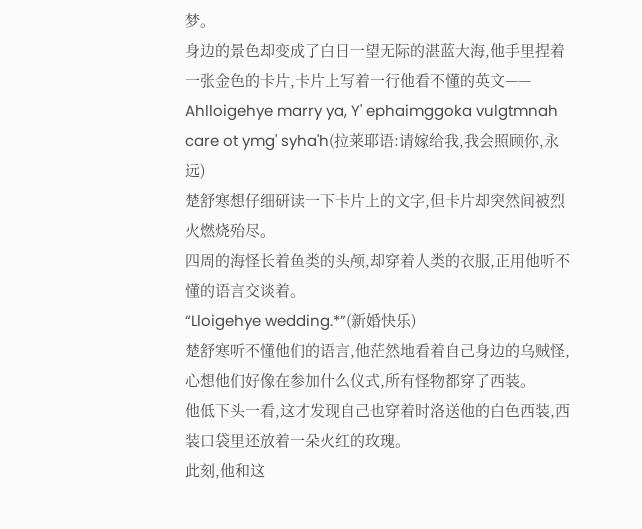梦。
身边的景色却变成了白日一望无际的湛蓝大海,他手里捏着一张金色的卡片,卡片上写着一行他看不懂的英文——
Ahlloigehye marry ya, Y' ephaimggoka vulgtmnah care ot ymg' syha'h(拉莱耶语:请嫁给我,我会照顾你,永远)
楚舒寒想仔细研读一下卡片上的文字,但卡片却突然间被烈火燃烧殆尽。
四周的海怪长着鱼类的头颅,却穿着人类的衣服,正用他听不懂的语言交谈着。
“Lloigehye wedding.*”(新婚快乐)
楚舒寒听不懂他们的语言,他茫然地看着自己身边的乌贼怪,心想他们好像在参加什么仪式,所有怪物都穿了西装。
他低下头一看,这才发现自己也穿着时洛送他的白色西装,西装口袋里还放着一朵火红的玫瑰。
此刻,他和这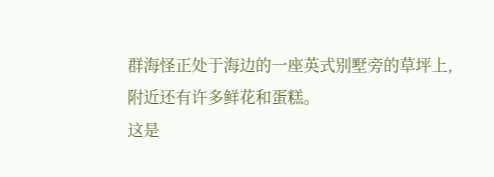群海怪正处于海边的一座英式别墅旁的草坪上,附近还有许多鲜花和蛋糕。
这是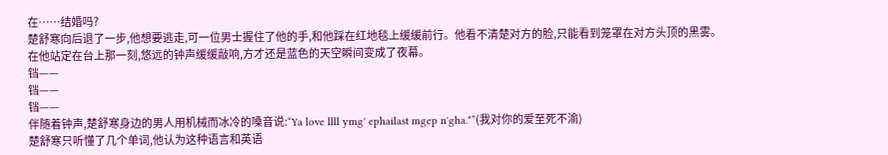在……结婚吗?
楚舒寒向后退了一步,他想要逃走,可一位男士握住了他的手,和他踩在红地毯上缓缓前行。他看不清楚对方的脸,只能看到笼罩在对方头顶的黑雾。
在他站定在台上那一刻,悠远的钟声缓缓敲响,方才还是蓝色的天空瞬间变成了夜幕。
铛——
铛——
铛——
伴随着钟声,楚舒寒身边的男人用机械而冰冷的嗓音说:“Ya love llll ymg' ephailast mgep n'gha.*”(我对你的爱至死不渝)
楚舒寒只听懂了几个单词,他认为这种语言和英语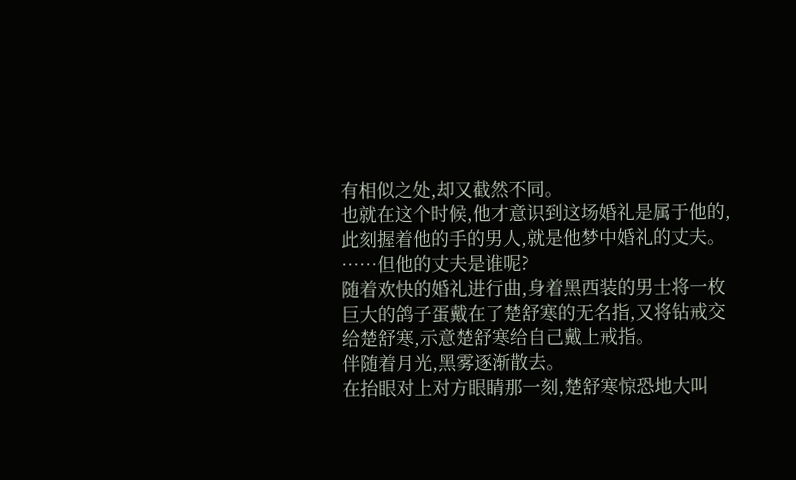有相似之处,却又截然不同。
也就在这个时候,他才意识到这场婚礼是属于他的,此刻握着他的手的男人,就是他梦中婚礼的丈夫。
……但他的丈夫是谁呢?
随着欢快的婚礼进行曲,身着黑西装的男士将一枚巨大的鸽子蛋戴在了楚舒寒的无名指,又将钻戒交给楚舒寒,示意楚舒寒给自己戴上戒指。
伴随着月光,黑雾逐渐散去。
在抬眼对上对方眼睛那一刻,楚舒寒惊恐地大叫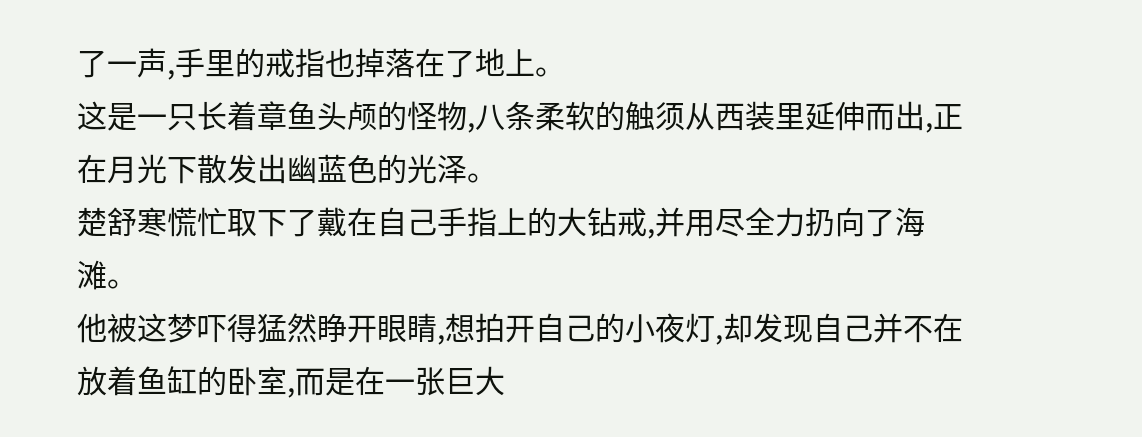了一声,手里的戒指也掉落在了地上。
这是一只长着章鱼头颅的怪物,八条柔软的触须从西装里延伸而出,正在月光下散发出幽蓝色的光泽。
楚舒寒慌忙取下了戴在自己手指上的大钻戒,并用尽全力扔向了海滩。
他被这梦吓得猛然睁开眼睛,想拍开自己的小夜灯,却发现自己并不在放着鱼缸的卧室,而是在一张巨大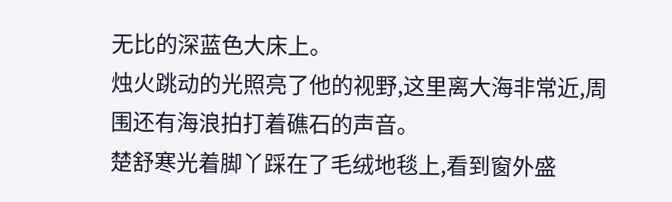无比的深蓝色大床上。
烛火跳动的光照亮了他的视野,这里离大海非常近,周围还有海浪拍打着礁石的声音。
楚舒寒光着脚丫踩在了毛绒地毯上,看到窗外盛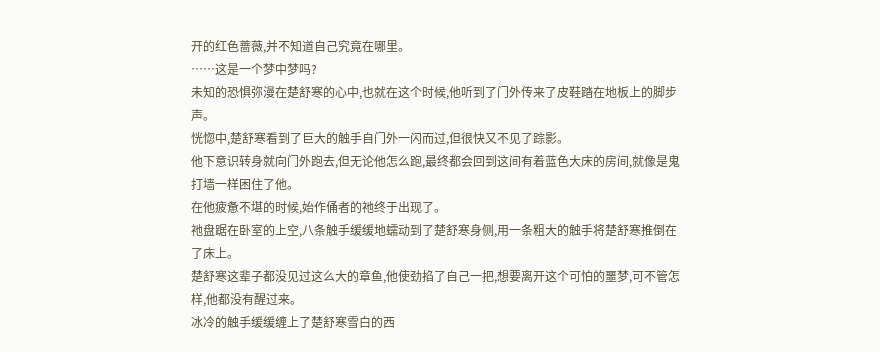开的红色蔷薇,并不知道自己究竟在哪里。
……这是一个梦中梦吗?
未知的恐惧弥漫在楚舒寒的心中,也就在这个时候,他听到了门外传来了皮鞋踏在地板上的脚步声。
恍惚中,楚舒寒看到了巨大的触手自门外一闪而过,但很快又不见了踪影。
他下意识转身就向门外跑去,但无论他怎么跑,最终都会回到这间有着蓝色大床的房间,就像是鬼打墙一样困住了他。
在他疲惫不堪的时候,始作俑者的祂终于出现了。
祂盘踞在卧室的上空,八条触手缓缓地蠕动到了楚舒寒身侧,用一条粗大的触手将楚舒寒推倒在了床上。
楚舒寒这辈子都没见过这么大的章鱼,他使劲掐了自己一把,想要离开这个可怕的噩梦,可不管怎样,他都没有醒过来。
冰冷的触手缓缓缠上了楚舒寒雪白的西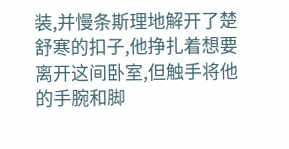装,并慢条斯理地解开了楚舒寒的扣子,他挣扎着想要离开这间卧室,但触手将他的手腕和脚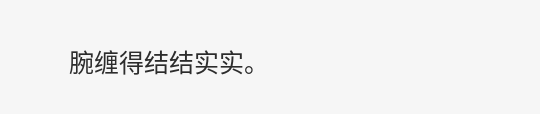腕缠得结结实实。